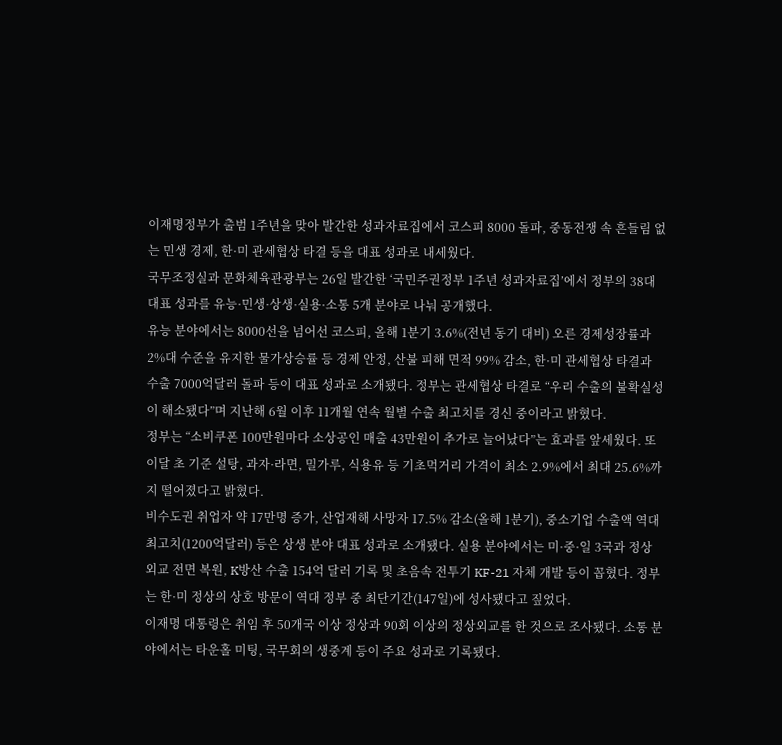이재명정부가 출범 1주년을 맞아 발간한 성과자료집에서 코스피 8000 돌파, 중동전쟁 속 흔들림 없는 민생 경제, 한·미 관세협상 타결 등을 대표 성과로 내세웠다.
국무조정실과 문화체육관광부는 26일 발간한 ‘국민주권정부 1주년 성과자료집’에서 정부의 38대 대표 성과를 유능·민생·상생·실용·소통 5개 분야로 나눠 공개했다.
유능 분야에서는 8000선을 넘어선 코스피, 올해 1분기 3.6%(전년 동기 대비) 오른 경제성장률과 2%대 수준을 유지한 물가상승률 등 경제 안정, 산불 피해 면적 99% 감소, 한·미 관세협상 타결과 수출 7000억달러 돌파 등이 대표 성과로 소개됐다. 정부는 관세협상 타결로 “우리 수출의 불확실성이 해소됐다”며 지난해 6월 이후 11개월 연속 월별 수출 최고치를 경신 중이라고 밝혔다.
정부는 “소비쿠폰 100만원마다 소상공인 매출 43만원이 추가로 늘어났다”는 효과를 앞세웠다. 또 이달 초 기준 설탕, 과자·라면, 밀가루, 식용유 등 기초먹거리 가격이 최소 2.9%에서 최대 25.6%까지 떨어졌다고 밝혔다.
비수도권 취업자 약 17만명 증가, 산업재해 사망자 17.5% 감소(올해 1분기), 중소기업 수출액 역대 최고치(1200억달러) 등은 상생 분야 대표 성과로 소개됐다. 실용 분야에서는 미·중·일 3국과 정상외교 전면 복원, K방산 수출 154억 달러 기록 및 초음속 전투기 KF-21 자체 개발 등이 꼽혔다. 정부는 한·미 정상의 상호 방문이 역대 정부 중 최단기간(147일)에 성사됐다고 짚었다.
이재명 대통령은 취임 후 50개국 이상 정상과 90회 이상의 정상외교를 한 것으로 조사됐다. 소통 분야에서는 타운홀 미팅, 국무회의 생중계 등이 주요 성과로 기록됐다.